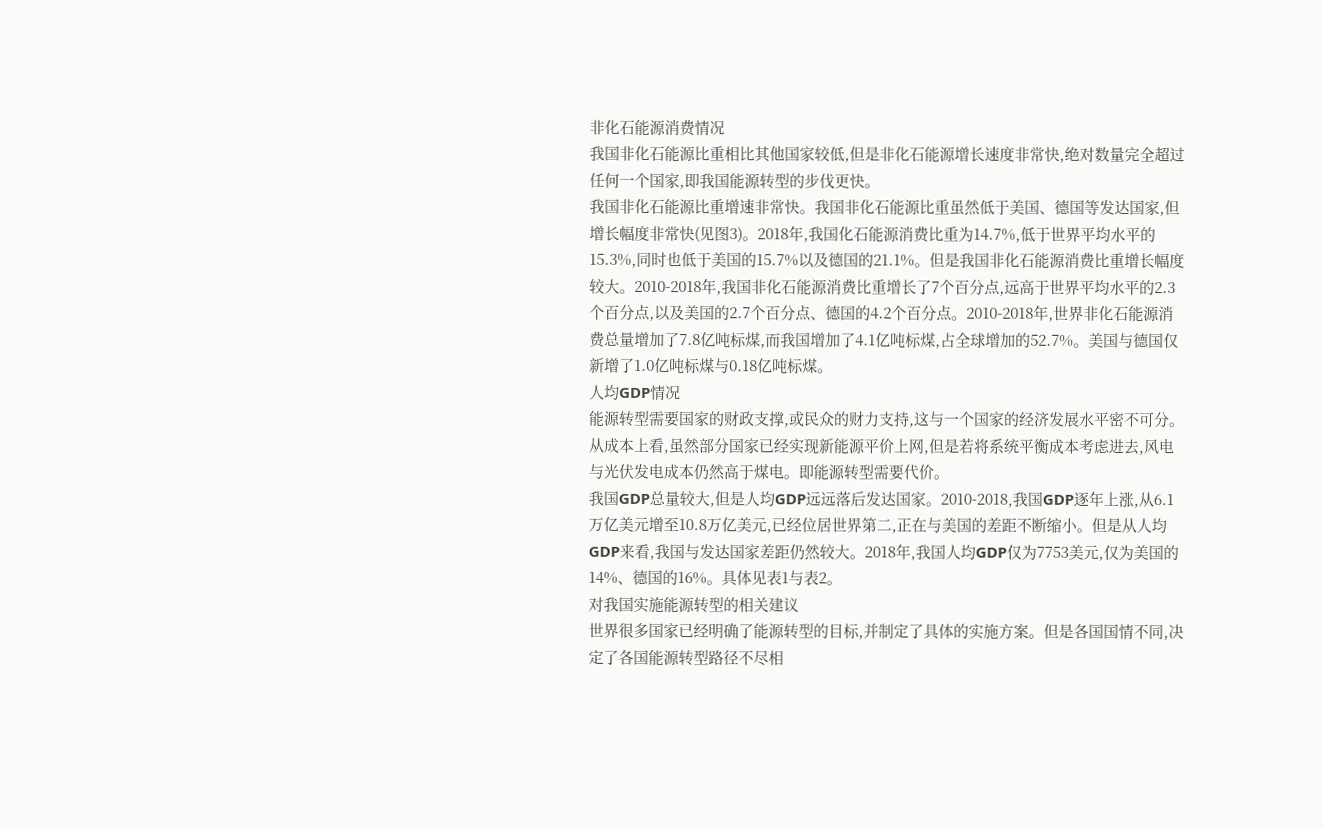非化石能源消费情况
我国非化石能源比重相比其他国家较低,但是非化石能源增长速度非常快,绝对数量完全超过任何一个国家,即我国能源转型的步伐更快。
我国非化石能源比重增速非常快。我国非化石能源比重虽然低于美国、德国等发达国家,但增长幅度非常快(见图3)。2018年,我国化石能源消费比重为14.7%,低于世界平均水平的15.3%,同时也低于美国的15.7%以及德国的21.1%。但是我国非化石能源消费比重增长幅度较大。2010-2018年,我国非化石能源消费比重增长了7个百分点,远高于世界平均水平的2.3个百分点,以及美国的2.7个百分点、德国的4.2个百分点。2010-2018年,世界非化石能源消费总量增加了7.8亿吨标煤,而我国增加了4.1亿吨标煤,占全球增加的52.7%。美国与德国仅新增了1.0亿吨标煤与0.18亿吨标煤。
人均GDP情况
能源转型需要国家的财政支撑,或民众的财力支持,这与一个国家的经济发展水平密不可分。从成本上看,虽然部分国家已经实现新能源平价上网,但是若将系统平衡成本考虑进去,风电与光伏发电成本仍然高于煤电。即能源转型需要代价。
我国GDP总量较大,但是人均GDP远远落后发达国家。2010-2018,我国GDP逐年上涨,从6.1万亿美元增至10.8万亿美元,已经位居世界第二,正在与美国的差距不断缩小。但是从人均GDP来看,我国与发达国家差距仍然较大。2018年,我国人均GDP仅为7753美元,仅为美国的14%、德国的16%。具体见表1与表2。
对我国实施能源转型的相关建议
世界很多国家已经明确了能源转型的目标,并制定了具体的实施方案。但是各国国情不同,决定了各国能源转型路径不尽相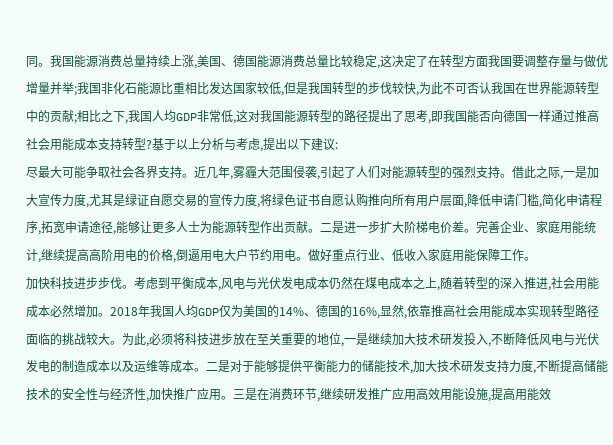同。我国能源消费总量持续上涨,美国、德国能源消费总量比较稳定,这决定了在转型方面我国要调整存量与做优增量并举;我国非化石能源比重相比发达国家较低,但是我国转型的步伐较快,为此不可否认我国在世界能源转型中的贡献;相比之下,我国人均GDP非常低,这对我国能源转型的路径提出了思考,即我国能否向德国一样通过推高社会用能成本支持转型?基于以上分析与考虑,提出以下建议:
尽最大可能争取社会各界支持。近几年,雾霾大范围侵袭,引起了人们对能源转型的强烈支持。借此之际,一是加大宣传力度,尤其是绿证自愿交易的宣传力度,将绿色证书自愿认购推向所有用户层面,降低申请门槛,简化申请程序,拓宽申请途径,能够让更多人士为能源转型作出贡献。二是进一步扩大阶梯电价差。完善企业、家庭用能统计,继续提高高阶用电的价格,倒逼用电大户节约用电。做好重点行业、低收入家庭用能保障工作。
加快科技进步步伐。考虑到平衡成本,风电与光伏发电成本仍然在煤电成本之上,随着转型的深入推进,社会用能成本必然增加。2018年我国人均GDP仅为美国的14%、德国的16%,显然,依靠推高社会用能成本实现转型路径面临的挑战较大。为此,必须将科技进步放在至关重要的地位,一是继续加大技术研发投入,不断降低风电与光伏发电的制造成本以及运维等成本。二是对于能够提供平衡能力的储能技术,加大技术研发支持力度,不断提高储能技术的安全性与经济性,加快推广应用。三是在消费环节,继续研发推广应用高效用能设施,提高用能效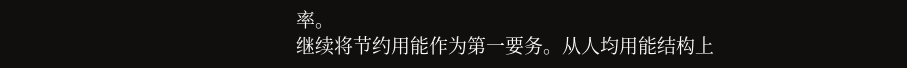率。
继续将节约用能作为第一要务。从人均用能结构上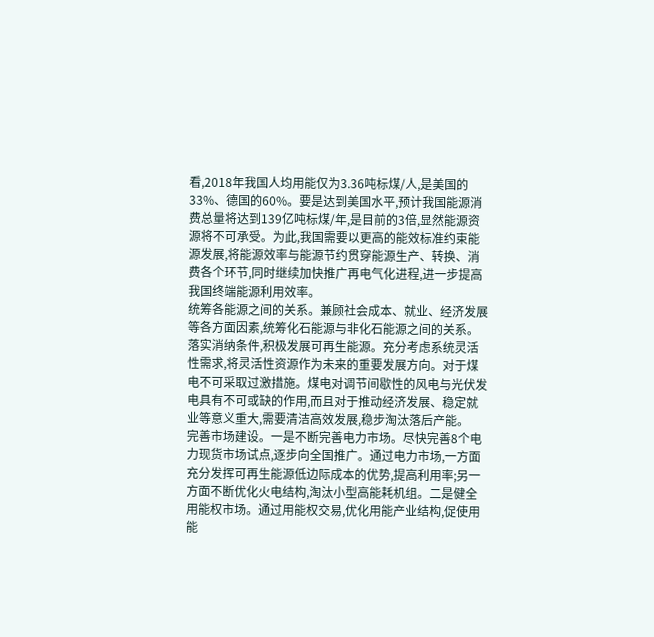看,2018年我国人均用能仅为3.36吨标煤/人,是美国的33%、德国的60%。要是达到美国水平,预计我国能源消费总量将达到139亿吨标煤/年,是目前的3倍,显然能源资源将不可承受。为此,我国需要以更高的能效标准约束能源发展,将能源效率与能源节约贯穿能源生产、转换、消费各个环节,同时继续加快推广再电气化进程,进一步提高我国终端能源利用效率。
统筹各能源之间的关系。兼顾社会成本、就业、经济发展等各方面因素,统筹化石能源与非化石能源之间的关系。落实消纳条件,积极发展可再生能源。充分考虑系统灵活性需求,将灵活性资源作为未来的重要发展方向。对于煤电不可采取过激措施。煤电对调节间歇性的风电与光伏发电具有不可或缺的作用,而且对于推动经济发展、稳定就业等意义重大,需要清洁高效发展,稳步淘汰落后产能。
完善市场建设。一是不断完善电力市场。尽快完善8个电力现货市场试点,逐步向全国推广。通过电力市场,一方面充分发挥可再生能源低边际成本的优势,提高利用率;另一方面不断优化火电结构,淘汰小型高能耗机组。二是健全用能权市场。通过用能权交易,优化用能产业结构,促使用能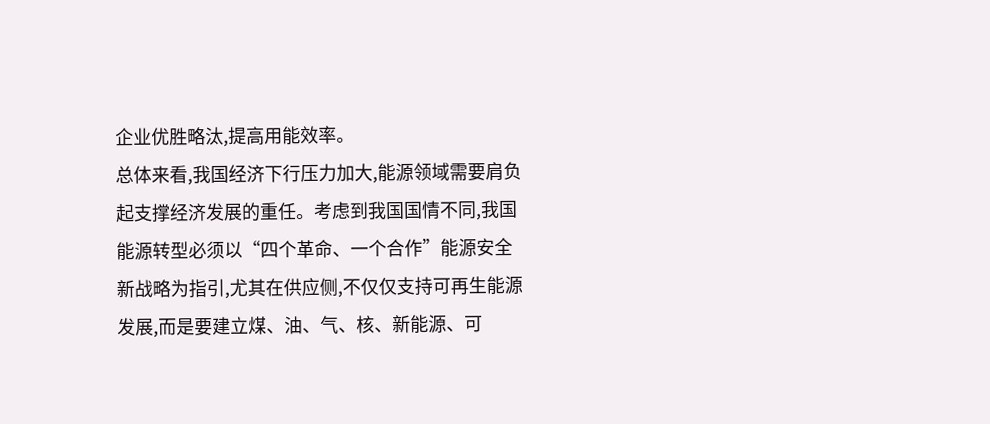企业优胜略汰,提高用能效率。
总体来看,我国经济下行压力加大,能源领域需要肩负起支撑经济发展的重任。考虑到我国国情不同,我国能源转型必须以“四个革命、一个合作”能源安全新战略为指引,尤其在供应侧,不仅仅支持可再生能源发展,而是要建立煤、油、气、核、新能源、可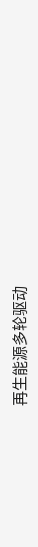再生能源多轮驱动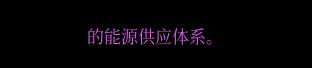的能源供应体系。